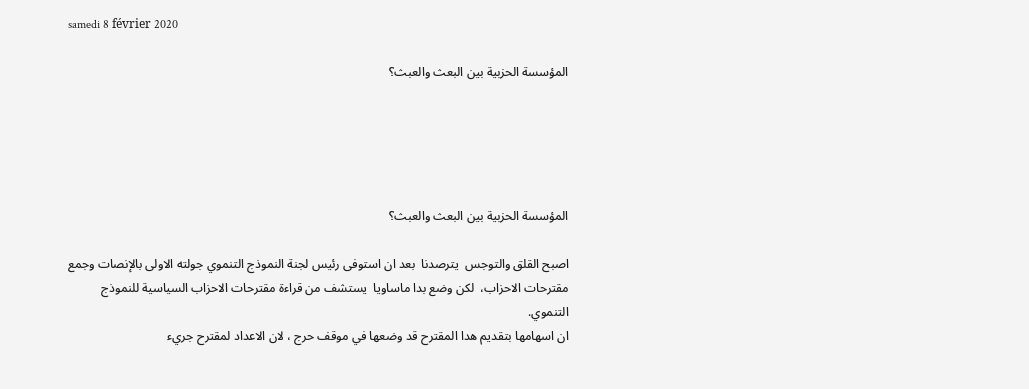samedi 8 février 2020

المؤسسة الحزبية بين البعث والعبث؟





المؤسسة الحزبية بين البعث والعبث؟

اصبح القلق والتوجس  يترصدنا  بعد ان استوفى رئيس لجنة النموذج التنموي جولته الاولى بالإنصات وجمع مقترحات الاحزاب،  لكن وضع بدا ماساويا  يستشف من قراءة مقترحات الاحزاب السياسية للنموذج التنموي.
ان اسهامها بتقديم هدا المقترح قد وضعها في موقف حرج ، لان الاعداد لمقترح جريء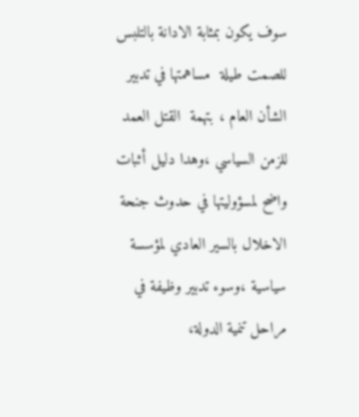سوف يكون بمثابة الادانة بالتلبس للصمت طيلة  مساهمتها في تدبير الشأن العام ، بتهمة  القتل العمد للزمن السياسي ،وهدا دليل أثبات واضح لمسؤوليتها في حدوث جنحة الاخلال بالسير العادي لمؤسسة سياسية ،وسوء تدبير وظيفة في مراحل تنمية الدولة،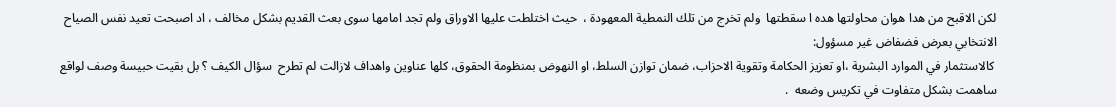لكن الاقبح من هدا هوان محاولتها هده ا سقطتها  ولم تخرج من تلك النمطية المعهودة ،  حيث اختلطت عليها الاوراق ولم تجد امامها سوى بعث القديم بشكل مخالف ، اد اصبحت تعيد نفس الصياح الانتخابي بعرض فضفاض غير مسؤول:
 كالاستثمار في الموارد البشرية ،او تعزيز الحكامة وتقوية الاحزاب، ضمان توازن السلط، او النهوض بمنظومة الحقوق، كلها عناوين واهداف لازالت لم تطرح  سؤال الكيف ؟ بل بقيت حبيسة وصف لواقع ساهمت بشكل متفاوت في تكريس وضعه  .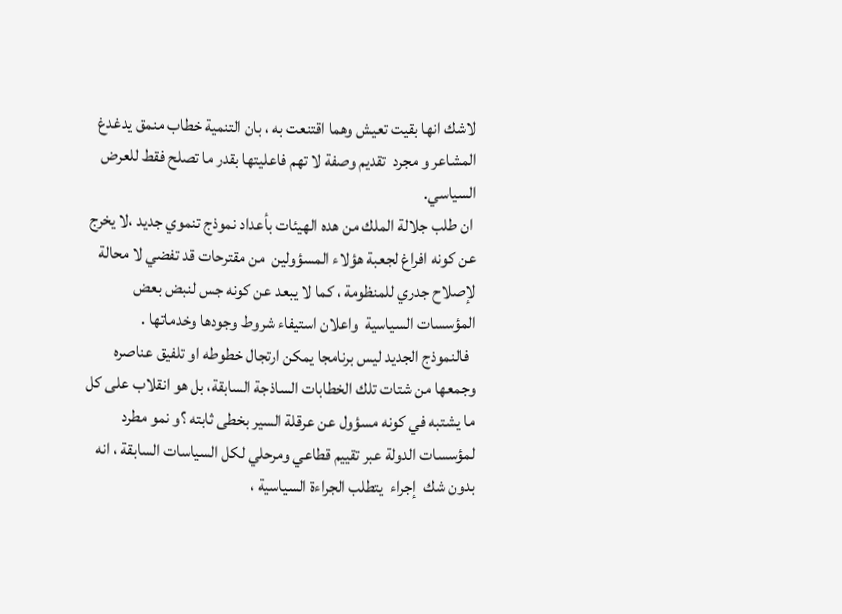لاشك انها بقيت تعيش وهما اقتنعت به ، بان التنمية خطاب منمق يدغدغ المشاعر و مجرد  تقديم وصفة لا تهم فاعليتها بقدر ما تصلح فقط للعرض السياسي.
 ان طلب جلالة الملك من هده الهيئات بأعداد نموذج تنموي جديد ،لا يخرج عن كونه افراغ لجعبة هؤلاء المسؤولين  من مقترحات قد تفضي لا محالة لإصلاح جدري للمنظومة ، كما لا يبعد عن كونه جس لنبض بعض المؤسسات السياسية  واعلان استيفاء شروط وجودها وخدماتها .
  فالنموذج الجديد ليس برنامجا يمكن ارتجال خطوطه او تلفيق عناصره  وجمعها من شتات تلك الخطابات الساذجة السابقة، بل هو انقلاب على كل ما يشتبه في كونه مسؤول عن عرقلة السير بخطى ثابته ؟و نمو مطرد لمؤسسات الدولة عبر تقييم قطاعي ومرحلي لكل السياسات السابقة ، انه بدون شك  إجراء  يتطلب الجراءة السياسية ،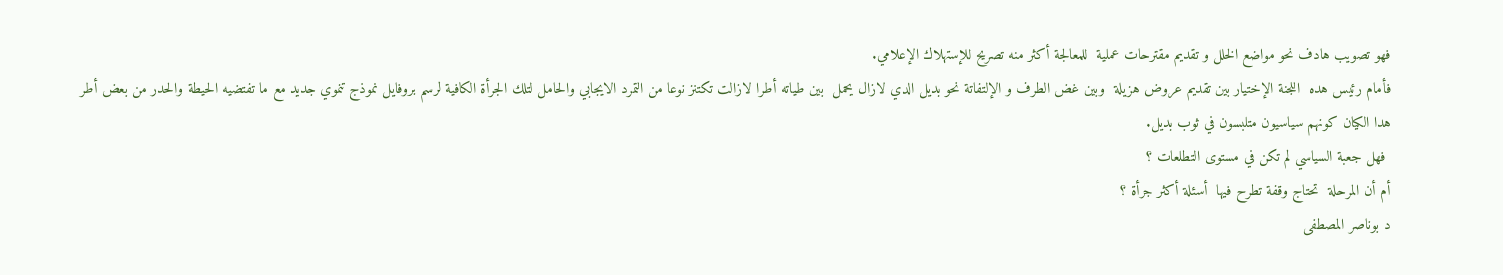فهو تصويب هادف نحو مواضع الخلل و تقديم مقترحات عملية  للمعالجة أكثر منه تصريح للإستهلاك الإعلامي.
فأمام رئيس هده  اللجنة الإختيار بين تقديم عروض هزيلة  وبين غض الطرف و الإلتفاتة نحو بديل الدي لازال يحمل  بين طياته أطرا لازالت تكتنز نوعا من التمرد الايجابي والحامل لتلك الجرأة الكافية لرسم بروفايل نموذج تنموي جديد مع ما تفتضيه الحيطة والحدر من بعض أطر هدا الكيان كونهم سياسيون متلبسون في ثوب بديل.
 فهل جعبة السياسي لم تكن في مستوى التطلعات ؟
أم أن المرحلة  تحتاج وقفة تطرح فيها  أسئلة أكثر جرأة ؟
د بوناصر المصطفى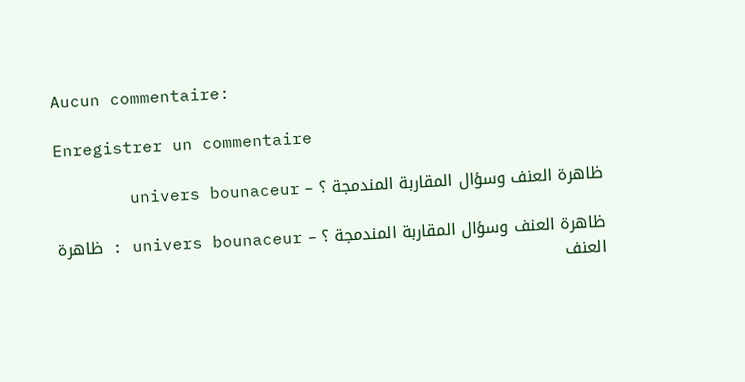Aucun commentaire:

Enregistrer un commentaire

ظاهرة العنف وسؤال المقاربة المندمجة ؟ – univers bounaceur

ظاهرة العنف وسؤال المقاربة المندمجة ؟ – univers bounaceur : ظاهرة العنف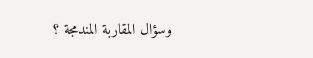وسؤال المقاربة المندمجة ؟